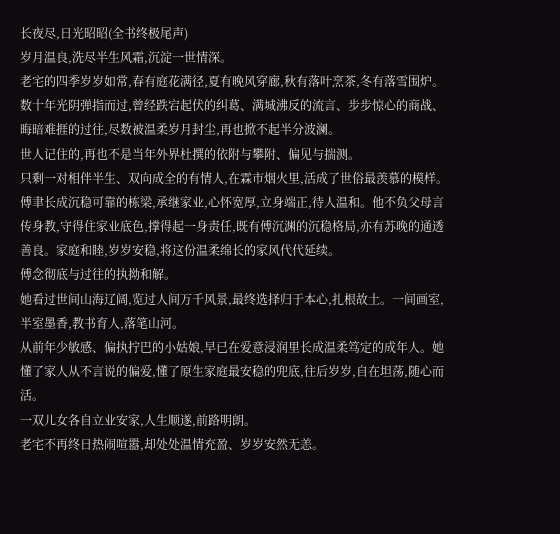长夜尽,日光昭昭(全书终极尾声)
岁月温良,洗尽半生风霜,沉淀一世情深。
老宅的四季岁岁如常,春有庭花满径,夏有晚风穿廊,秋有落叶烹茶,冬有落雪围炉。
数十年光阴弹指而过,曾经跌宕起伏的纠葛、满城沸反的流言、步步惊心的商战、晦暗难捱的过往,尽数被温柔岁月封尘,再也掀不起半分波澜。
世人记住的,再也不是当年外界杜撰的依附与攀附、偏见与揣测。
只剩一对相伴半生、双向成全的有情人,在霖市烟火里,活成了世俗最羡慕的模样。
傅聿长成沉稳可靠的栋梁,承继家业,心怀宽厚,立身端正,待人温和。他不负父母言传身教,守得住家业底色,撑得起一身责任,既有傅沉渊的沉稳格局,亦有苏晚的通透善良。家庭和睦,岁岁安稳,将这份温柔绵长的家风代代延续。
傅念彻底与过往的执拗和解。
她看过世间山海辽阔,览过人间万千风景,最终选择归于本心,扎根故土。一间画室,半室墨香,教书育人,落笔山河。
从前年少敏感、偏执拧巴的小姑娘,早已在爱意浸润里长成温柔笃定的成年人。她懂了家人从不言说的偏爱,懂了原生家庭最安稳的兜底,往后岁岁,自在坦荡,随心而活。
一双儿女各自立业安家,人生顺遂,前路明朗。
老宅不再终日热闹喧嚣,却处处温情充盈、岁岁安然无恙。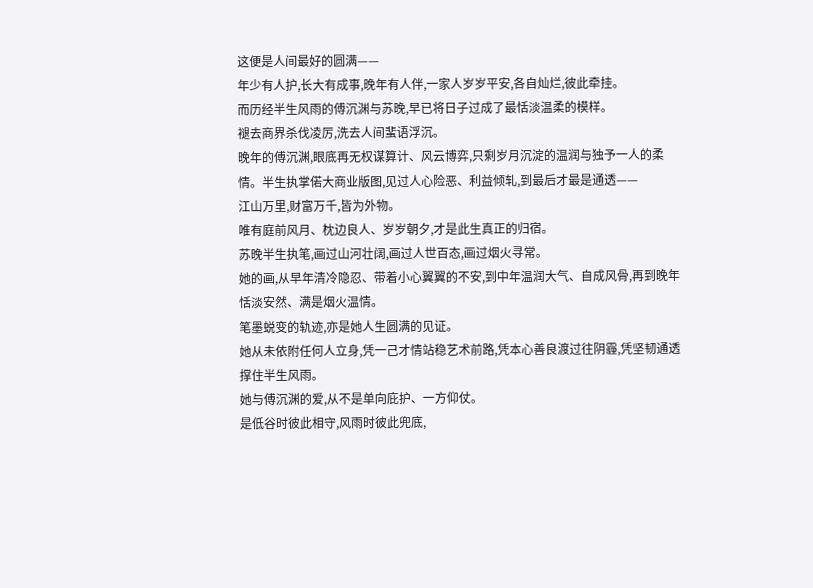这便是人间最好的圆满——
年少有人护,长大有成事,晚年有人伴,一家人岁岁平安,各自灿烂,彼此牵挂。
而历经半生风雨的傅沉渊与苏晚,早已将日子过成了最恬淡温柔的模样。
褪去商界杀伐凌厉,洗去人间蜚语浮沉。
晚年的傅沉渊,眼底再无权谋算计、风云博弈,只剩岁月沉淀的温润与独予一人的柔情。半生执掌偌大商业版图,见过人心险恶、利益倾轧,到最后才最是通透——
江山万里,财富万千,皆为外物。
唯有庭前风月、枕边良人、岁岁朝夕,才是此生真正的归宿。
苏晚半生执笔,画过山河壮阔,画过人世百态,画过烟火寻常。
她的画,从早年清冷隐忍、带着小心翼翼的不安,到中年温润大气、自成风骨,再到晚年恬淡安然、满是烟火温情。
笔墨蜕变的轨迹,亦是她人生圆满的见证。
她从未依附任何人立身,凭一己才情站稳艺术前路,凭本心善良渡过往阴霾,凭坚韧通透撑住半生风雨。
她与傅沉渊的爱,从不是单向庇护、一方仰仗。
是低谷时彼此相守,风雨时彼此兜底,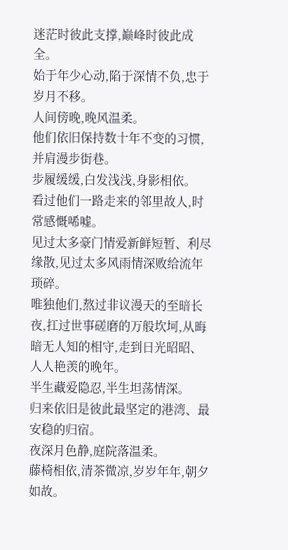迷茫时彼此支撑,巅峰时彼此成全。
始于年少心动,陷于深情不负,忠于岁月不移。
人间傍晚,晚风温柔。
他们依旧保持数十年不变的习惯,并肩漫步街巷。
步履缓缓,白发浅浅,身影相依。
看过他们一路走来的邻里故人,时常感慨唏嘘。
见过太多豪门情爱新鲜短暂、利尽缘散,见过太多风雨情深败给流年琐碎。
唯独他们,熬过非议漫天的至暗长夜,扛过世事磋磨的万般坎坷,从晦暗无人知的相守,走到日光昭昭、人人艳羡的晚年。
半生藏爱隐忍,半生坦荡情深。
归来依旧是彼此最坚定的港湾、最安稳的归宿。
夜深月色静,庭院落温柔。
藤椅相依,清茶微凉,岁岁年年,朝夕如故。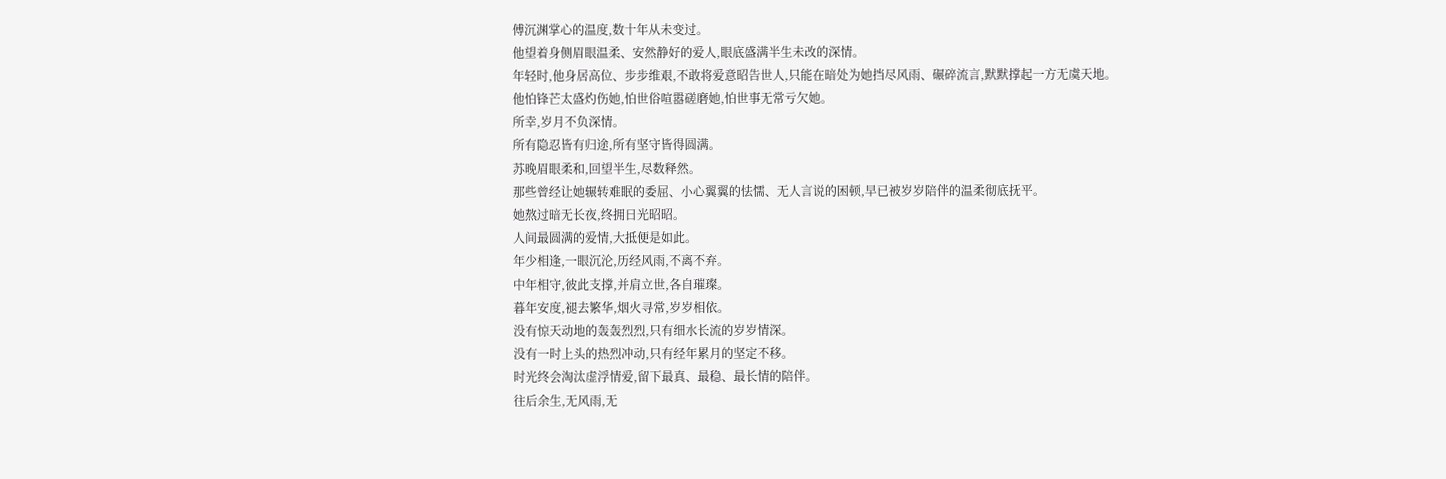傅沉渊掌心的温度,数十年从未变过。
他望着身侧眉眼温柔、安然静好的爱人,眼底盛满半生未改的深情。
年轻时,他身居高位、步步维艰,不敢将爱意昭告世人,只能在暗处为她挡尽风雨、碾碎流言,默默撑起一方无虞天地。
他怕锋芒太盛灼伤她,怕世俗喧嚣磋磨她,怕世事无常亏欠她。
所幸,岁月不负深情。
所有隐忍皆有归途,所有坚守皆得圆满。
苏晚眉眼柔和,回望半生,尽数释然。
那些曾经让她辗转难眠的委屈、小心翼翼的怯懦、无人言说的困顿,早已被岁岁陪伴的温柔彻底抚平。
她熬过暗无长夜,终拥日光昭昭。
人间最圆满的爱情,大抵便是如此。
年少相逢,一眼沉沦,历经风雨,不离不弃。
中年相守,彼此支撑,并肩立世,各自璀璨。
暮年安度,褪去繁华,烟火寻常,岁岁相依。
没有惊天动地的轰轰烈烈,只有细水长流的岁岁情深。
没有一时上头的热烈冲动,只有经年累月的坚定不移。
时光终会淘汰虚浮情爱,留下最真、最稳、最长情的陪伴。
往后余生,无风雨,无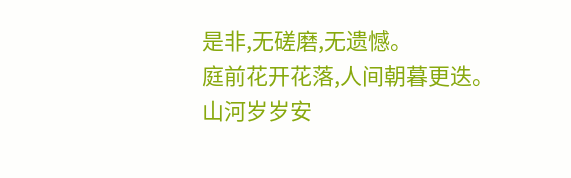是非,无磋磨,无遗憾。
庭前花开花落,人间朝暮更迭。
山河岁岁安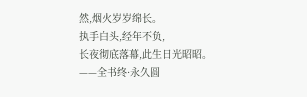然,烟火岁岁绵长。
执手白头,经年不负,
长夜彻底落幕,此生日光昭昭。
——全书终·永久圆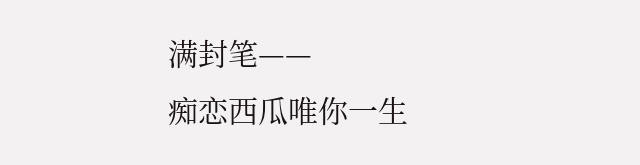满封笔——
痴恋西瓜唯你一生